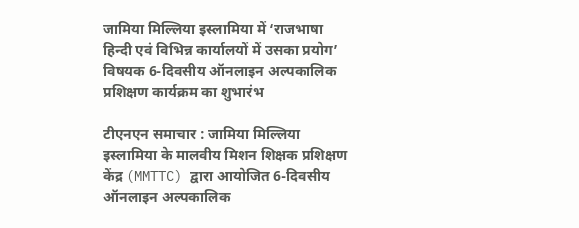जामिया मिल्लिया इस्लामिया में ‘राजभाषा हिन्दी एवं विभिन्न कार्यालयों में उसका प्रयोग’ विषयक 6-दिवसीय ऑनलाइन अल्पकालिक प्रशिक्षण कार्यक्रम का शुभारंभ

टीएनएन समाचार : जामिया मिल्लिया इस्लामिया के मालवीय मिशन शिक्षक प्रशिक्षण केंद्र (MMTTC) द्वारा आयोजित 6-दिवसीय ऑनलाइन अल्पकालिक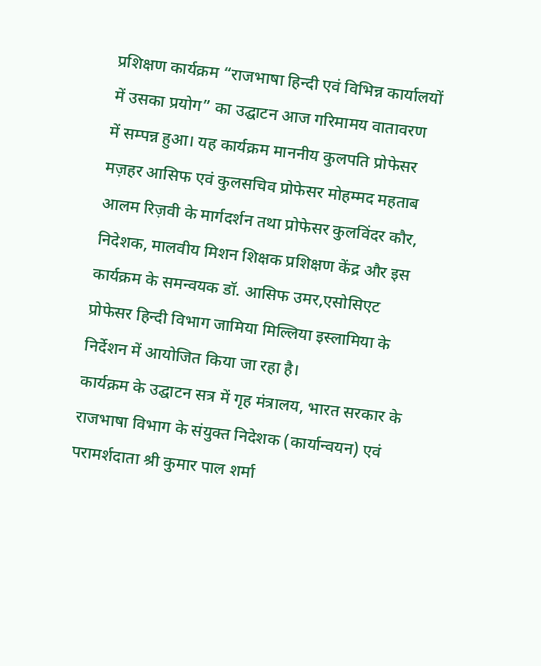प्रशिक्षण कार्यक्रम “राजभाषा हिन्दी एवं विभिन्न कार्यालयों में उसका प्रयोग” का उद्घाटन आज गरिमामय वातावरण में सम्पन्न हुआ। यह कार्यक्रम माननीय कुलपति प्रोफेसर मज़हर आसिफ एवं कुलसचिव प्रोफेसर मोहम्मद महताब आलम रिज़वी के मार्गदर्शन तथा प्रोफेसर कुलविंदर कौर, निदेशक, मालवीय मिशन शिक्षक प्रशिक्षण केंद्र और इस कार्यक्रम के समन्वयक डॉ. आसिफ उमर,एसोसिएट प्रोफेसर हिन्दी विभाग जामिया मिल्लिया इस्लामिया के निर्देशन में आयोजित किया जा रहा है।
कार्यक्रम के उद्घाटन सत्र में गृह मंत्रालय, भारत सरकार के राजभाषा विभाग के संयुक्त निदेशक (कार्यान्वयन) एवं परामर्शदाता श्री कुमार पाल शर्मा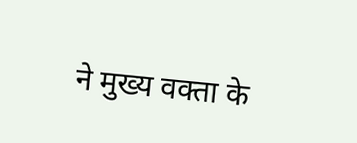ने मुख्य वक्ता के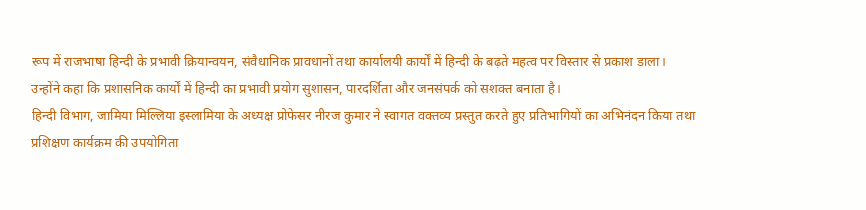रूप में राजभाषा हिन्दी के प्रभावी क्रियान्वयन, संवैधानिक प्रावधानों तथा कार्यालयी कार्यों में हिन्दी के बढ़ते महत्व पर विस्तार से प्रकाश डाला। उन्होंने कहा कि प्रशासनिक कार्यों में हिन्दी का प्रभावी प्रयोग सुशासन, पारदर्शिता और जनसंपर्क को सशक्त बनाता है।
हिन्दी विभाग, जामिया मिल्लिया इस्लामिया के अध्यक्ष प्रोफेसर नीरज कुमार ने स्वागत वक्तव्य प्रस्तुत करते हुए प्रतिभागियों का अभिनंदन किया तथा प्रशिक्षण कार्यक्रम की उपयोगिता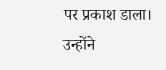पर प्रकाश डाला। उन्होंने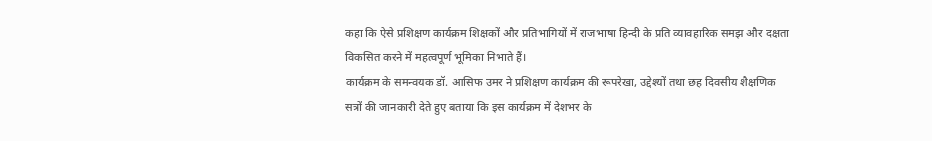कहा कि ऐसे प्रशिक्षण कार्यक्रम शिक्षकों और प्रतिभागियों में राजभाषा हिन्दी के प्रति व्यावहारिक समझ और दक्षता विकसित करने में महत्वपूर्ण भूमिका निभाते हैं।
कार्यक्रम के समन्वयक डॉ. आसिफ उमर ने प्रशिक्षण कार्यक्रम की रूपरेखा, उद्देश्यों तथा छह दिवसीय शैक्षणिक सत्रों की जानकारी देते हुए बताया कि इस कार्यक्रम में देशभर के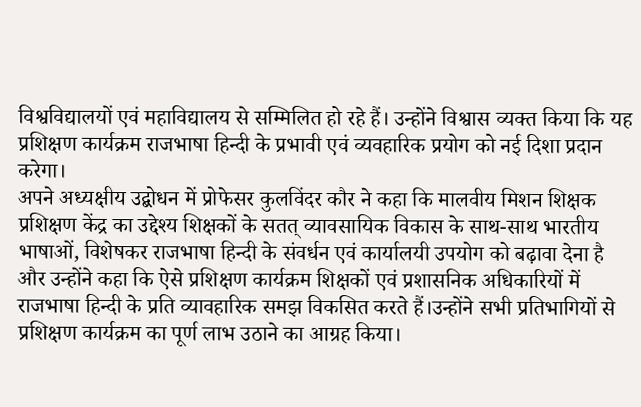विश्वविद्यालयों एवं महाविद्यालय से सम्मिलित हो रहे हैं। उन्होंने विश्वास व्यक्त किया कि यह प्रशिक्षण कार्यक्रम राजभाषा हिन्दी के प्रभावी एवं व्यवहारिक प्रयोग को नई दिशा प्रदान करेगा।
अपने अध्यक्षीय उद्बोधन में प्रोफेसर कुलविंदर कौर ने कहा कि मालवीय मिशन शिक्षक प्रशिक्षण केंद्र का उद्देश्य शिक्षकों के सतत् व्यावसायिक विकास के साथ-साथ भारतीय भाषाओं, विशेषकर राजभाषा हिन्दी के संवर्धन एवं कार्यालयी उपयोग को बढ़ावा देना है और उन्होंने कहा कि ऐसे प्रशिक्षण कार्यक्रम शिक्षकों एवं प्रशासनिक अधिकारियों में राजभाषा हिन्दी के प्रति व्यावहारिक समझ विकसित करते हैं।उन्होंने सभी प्रतिभागियों से प्रशिक्षण कार्यक्रम का पूर्ण लाभ उठाने का आग्रह किया।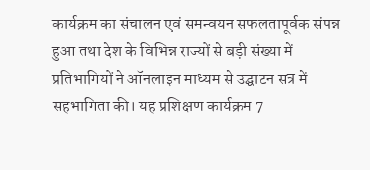कार्यक्रम का संचालन एवं समन्वयन सफलतापूर्वक संपन्न हुआ तथा देश के विभिन्न राज्यों से बड़ी संख्या में प्रतिभागियों ने ऑनलाइन माध्यम से उद्घाटन सत्र में सहभागिता की। यह प्रशिक्षण कार्यक्रम 7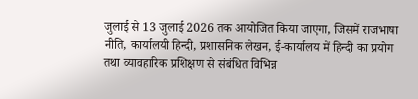जुलाई से 13 जुलाई 2026 तक आयोजित किया जाएगा, जिसमें राजभाषा नीति, कार्यालयी हिन्दी, प्रशासनिक लेखन, ई-कार्यालय में हिन्दी का प्रयोग तथा व्यावहारिक प्रशिक्षण से संबंधित विभिन्न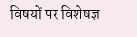विषयों पर विशेषज्ञ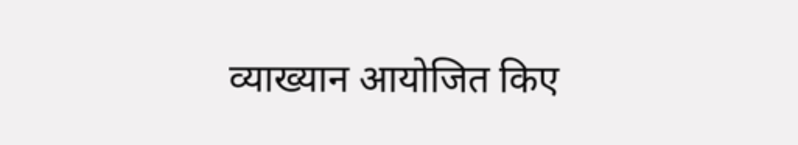व्याख्यान आयोजित किए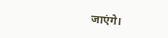जाएंगे।